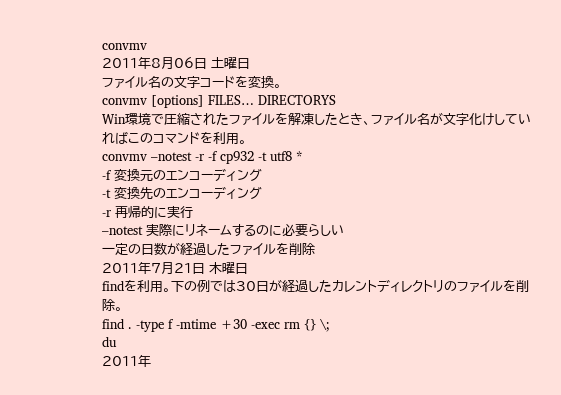convmv
2011年8月06日 土曜日
ファイル名の文字コードを変換。
convmv [options] FILES… DIRECTORYS
Win環境で圧縮されたファイルを解凍したとき、ファイル名が文字化けしていればこのコマンドを利用。
convmv –notest -r -f cp932 -t utf8 *
-f 変換元のエンコーディング
-t 変換先のエンコーディング
-r 再帰的に実行
–notest 実際にリネームするのに必要らしい
一定の日数が経過したファイルを削除
2011年7月21日 木曜日
findを利用。下の例では30日が経過したカレントディレクトリのファイルを削除。
find . -type f -mtime +30 -exec rm {} \;
du
2011年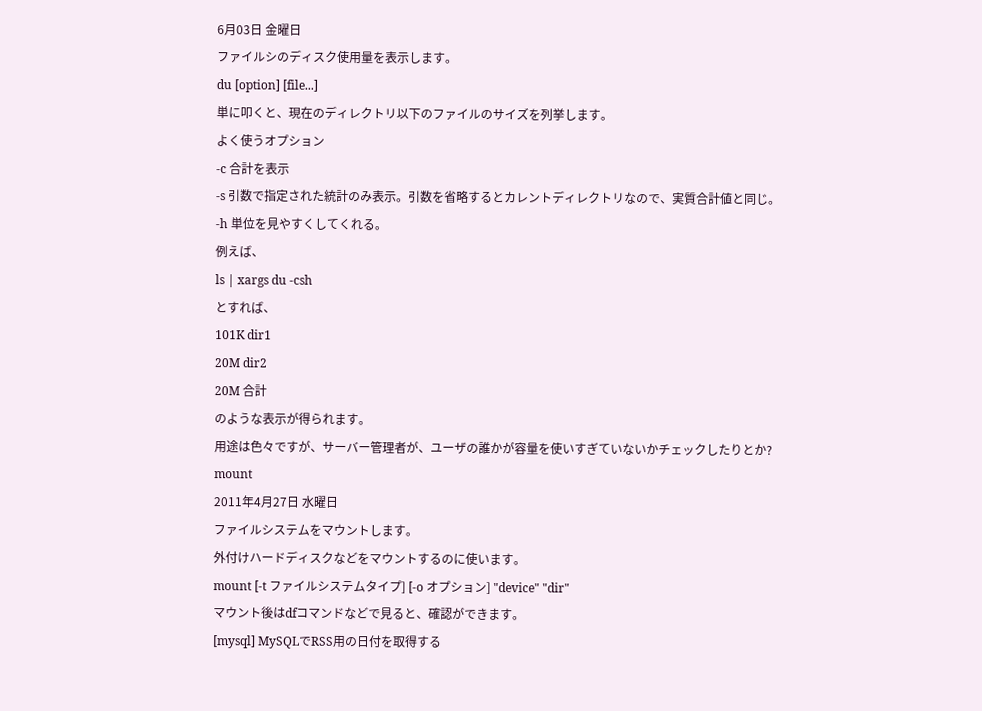6月03日 金曜日
ファイルシのディスク使用量を表示します。
du [option] [file...]
単に叩くと、現在のディレクトリ以下のファイルのサイズを列挙します。
よく使うオプション
-c 合計を表示
-s 引数で指定された統計のみ表示。引数を省略するとカレントディレクトリなので、実質合計値と同じ。
-h 単位を見やすくしてくれる。
例えば、
ls | xargs du -csh
とすれば、
101K dir1
20M dir2
20M 合計
のような表示が得られます。
用途は色々ですが、サーバー管理者が、ユーザの誰かが容量を使いすぎていないかチェックしたりとか?
mount
2011年4月27日 水曜日
ファイルシステムをマウントします。
外付けハードディスクなどをマウントするのに使います。
mount [-t ファイルシステムタイプ] [-o オプション] "device" "dir"
マウント後はdfコマンドなどで見ると、確認ができます。
[mysql] MySQLでRSS用の日付を取得する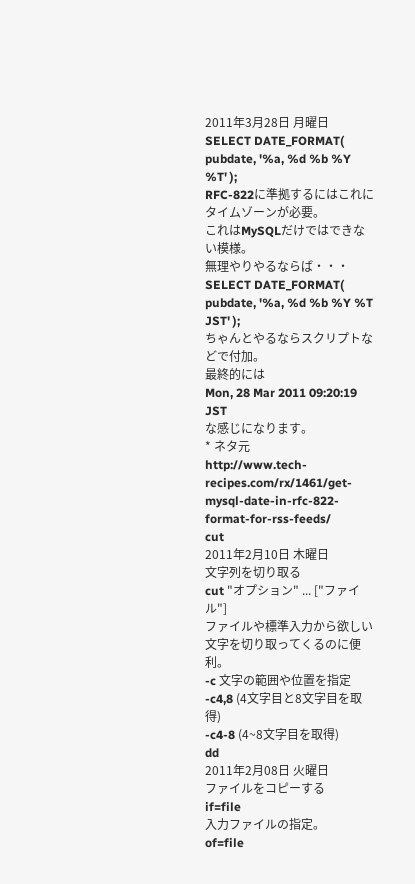2011年3月28日 月曜日
SELECT DATE_FORMAT( pubdate, '%a, %d %b %Y %T' );
RFC-822に準拠するにはこれにタイムゾーンが必要。
これはMySQLだけではできない模様。
無理やりやるならば・・・
SELECT DATE_FORMAT( pubdate, '%a, %d %b %Y %T JST' );
ちゃんとやるならスクリプトなどで付加。
最終的には
Mon, 28 Mar 2011 09:20:19 JST
な感じになります。
* ネタ元
http://www.tech-recipes.com/rx/1461/get-mysql-date-in-rfc-822-format-for-rss-feeds/
cut
2011年2月10日 木曜日
文字列を切り取る
cut "オプション" ... ["ファイル"]
ファイルや標準入力から欲しい文字を切り取ってくるのに便利。
-c 文字の範囲や位置を指定
-c4,8 (4文字目と8文字目を取得)
-c4-8 (4~8文字目を取得)
dd
2011年2月08日 火曜日
ファイルをコピーする
if=file
入力ファイルの指定。
of=file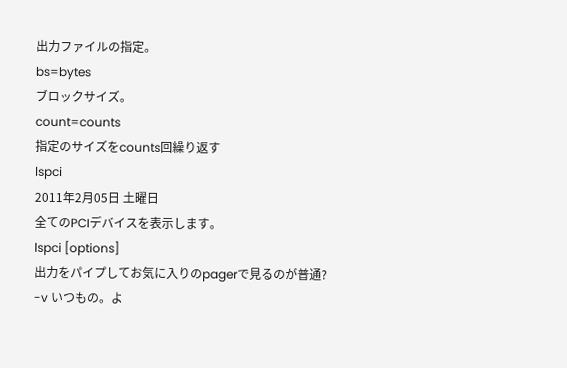出力ファイルの指定。
bs=bytes
ブロックサイズ。
count=counts
指定のサイズをcounts回繰り返す
lspci
2011年2月05日 土曜日
全てのPCIデバイスを表示します。
lspci [options]
出力をパイプしてお気に入りのpagerで見るのが普通?
-v いつもの。よ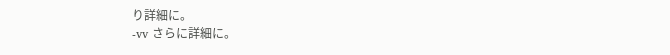り詳細に。
-vv さらに詳細に。